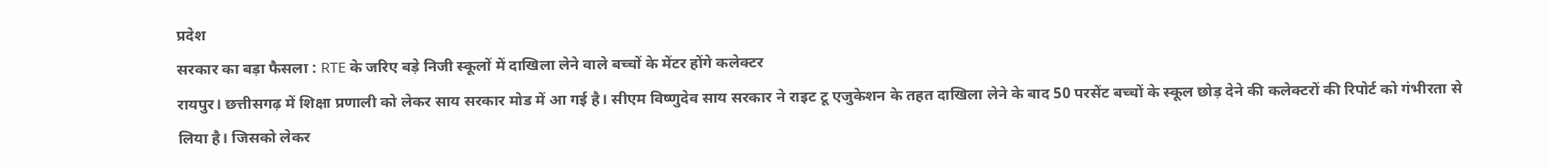प्रदेश
सरकार का बड़ा फैसला : RTE के जरिए बड़े निजी स्कूलों में दाखिला लेने वाले बच्चों के मेंटर होंगे कलेक्टर
रायपुर। छत्तीसगढ़ में शिक्षा प्रणाली को लेकर साय सरकार मोड में आ गई है। सीएम विष्णुदेव साय सरकार ने राइट टू एजुकेशन के तहत दाखिला लेने के बाद 50 परसेंट बच्चों के स्कूल छोड़ देने की कलेक्टरों की रिपोर्ट को गंभीरता से लिया है। जिसको लेकर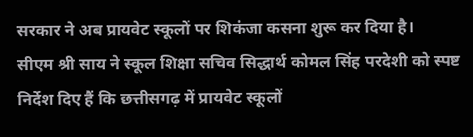सरकार ने अब प्रायवेट स्कूलों पर शिकंजा कसना शुरू कर दिया है।
सीएम श्री साय ने स्कूल शिक्षा सचिव सिद्धार्थ कोमल सिंह परदेशी को स्पष्ट निर्देश दिए हैं कि छत्तीसगढ़ में प्रायवेट स्कूलों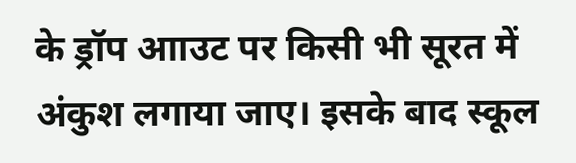के ड्रॉप आाउट पर किसी भी सूरत में अंकुश लगाया जाए। इसके बाद स्कूल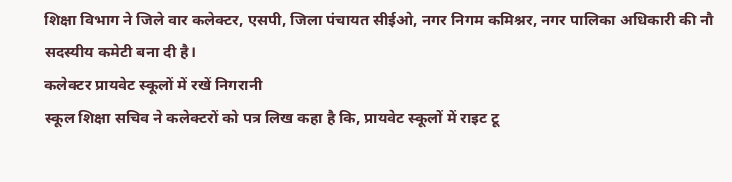शिक्षा विभाग ने जिले वार कलेक्टर, एसपी, जिला पंचायत सीईओ, नगर निगम कमिश्नर, नगर पालिका अधिकारी की नौ सदस्यीय कमेटी बना दी है।
कलेक्टर प्रायवेट स्कूलों में रखें निगरानी
स्कूल शिक्षा सचिव ने कलेक्टरों को पत्र लिख कहा है कि, प्रायवेट स्कूलों में राइट टू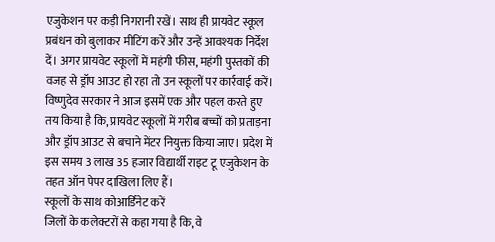एजुकेशन पर कड़ी निगरानी रखें। साथ ही प्रायवेट स्कूल प्रबंधन को बुलाकर मीटिंग करें और उन्हें आवश्यक निर्देश दें। अगर प्रायवेट स्कूलों में महंगी फीस, महंगी पुस्तकों की वजह से ड्रॉप आउट हो रहा तो उन स्कूलों पर कार्रवाई करें। विष्णुदेव सरकार ने आज इसमें एक और पहल करते हुए तय किया है कि, प्रायवेट स्कूलों में गरीब बच्चों को प्रताड़ना और ड्रॉप आउट से बचाने मेंटर नियुक्त किया जाए। प्रदेश में इस समय 3 लाख 35 हजार विद्यार्थी राइट टू एजुकेशन के तहत ऑन पेपर दाखिला लिए हैं।
स्कूलों के साथ कोआर्डिनेट करें
जिलों के कलेक्टरों से कहा गया है कि, वे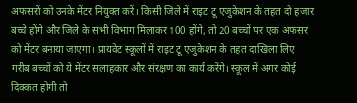अफसरों को उनके मेंटर नियुक्त करें। किसी जिले में राइट टू एजुकेशन के तहत दो हजार बच्चे होंगे और जिले के सभी विभाग मिलाकर 100 होंगे, तो 20 बच्चों पर एक अफसर को मेंटर बनाया जाएगा। प्रायवेट स्कूलों में राइट टू एजुकेशन के तहत दाखिला लिए गरीब बच्चों को ये मेंटर सलाहकार और संरक्षण का कार्य करेंगे। स्कूल में अगर कोई दिक्कत होगी तो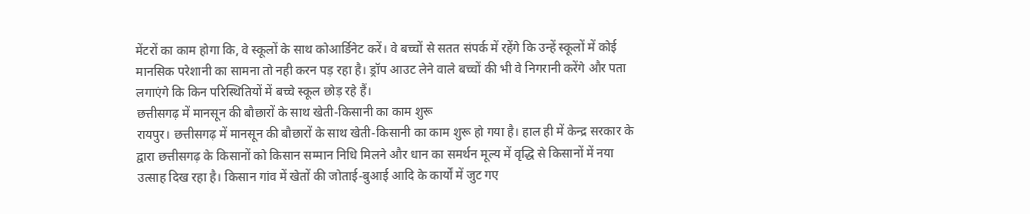मेंटरों का काम होगा कि, वे स्कूलों के साथ कोआर्डिनेट करें। वे बच्चों से सतत संपर्क में रहेंगे कि उन्हें स्कूलों में कोई मानसिक परेशानी का सामना तो नही करन पड़ रहा है। ड्रॉप आउट लेने वाले बच्चों की भी वे निगरानी करेंगे और पता लगाएंगे कि किन परिस्थितियों में बच्चे स्कूल छोड़ रहे हैं।
छत्तीसगढ़ में मानसून की बौछारों के साथ खेती-किसानी का काम शुरू
रायपुर। छत्तीसगढ़ में मानसून की बौछारों के साथ खेती-किसानी का काम शुरू हो गया है। हाल ही में केन्द्र सरकार के द्वारा छत्तीसगढ़ के किसानों को किसान सम्मान निधि मिलने और धान का समर्थन मूल्य में वृद्धि से किसानों में नया उत्साह दिख रहा है। किसान गांव में खेतों की जोताई-बुआई आदि के कार्यों में जुट गए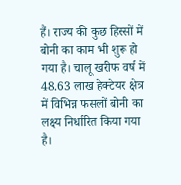हैं। राज्य की कुछ हिस्सों में बोनी का काम भी शुरू हो गया है। चालू खरीफ वर्ष में 48.63 लाख हेक्टेयर क्षेत्र में विभिन्न फसलों बोनी का लक्ष्य निर्धारित किया गया है।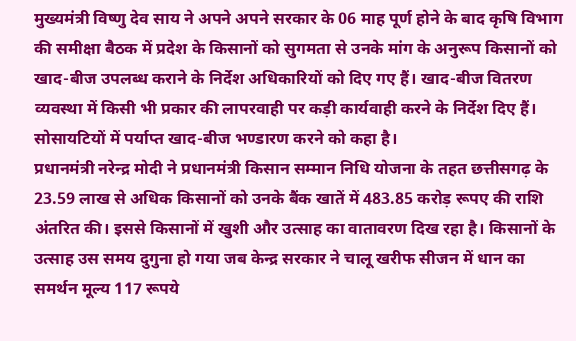मुख्यमंत्री विष्णु देव साय ने अपने अपने सरकार के 06 माह पूर्ण होने के बाद कृषि विभाग की समीक्षा बैठक में प्रदेश के किसानों को सुगमता से उनके मांग के अनुरूप किसानों को खाद-बीज उपलब्ध कराने के निर्देश अधिकारियों को दिए गए हैं। खाद-बीज वितरण व्यवस्था में किसी भी प्रकार की लापरवाही पर कड़ी कार्यवाही करने के निर्देश दिए हैं। सोसायटियों में पर्याप्त खाद-बीज भण्डारण करने को कहा है।
प्रधानमंत्री नरेन्द्र मोदी ने प्रधानमंत्री किसान सम्मान निधि योजना के तहत छत्तीसगढ़ के 23.59 लाख से अधिक किसानों को उनके बैंक खातें में 483.85 करोड़ रूपए की राशि अंतरित की। इससे किसानों में खुशी और उत्साह का वातावरण दिख रहा है। किसानों के उत्साह उस समय दुगुना हो गया जब केन्द्र सरकार ने चालू खरीफ सीजन में धान का समर्थन मूल्य 117 रूपये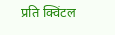प्रति क्विंटल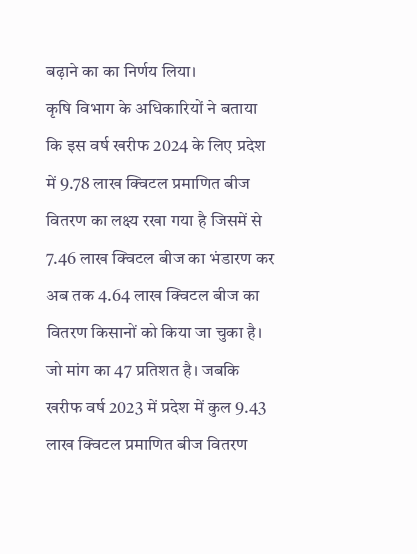बढ़ाने का का निर्णय लिया।
कृषि विभाग के अधिकारियों ने बताया कि इस वर्ष खरीफ 2024 के लिए प्रदेश में 9.78 लाख क्विटल प्रमाणित बीज वितरण का लक्ष्य रखा गया है जिसमें से 7.46 लाख क्विटल बीज का भंडारण कर अब तक 4.64 लाख क्विटल बीज का वितरण किसानों को किया जा चुका है। जो मांग का 47 प्रतिशत है। जबकि खरीफ वर्ष 2023 में प्रदेश में कुल 9.43 लाख क्विटल प्रमाणित बीज वितरण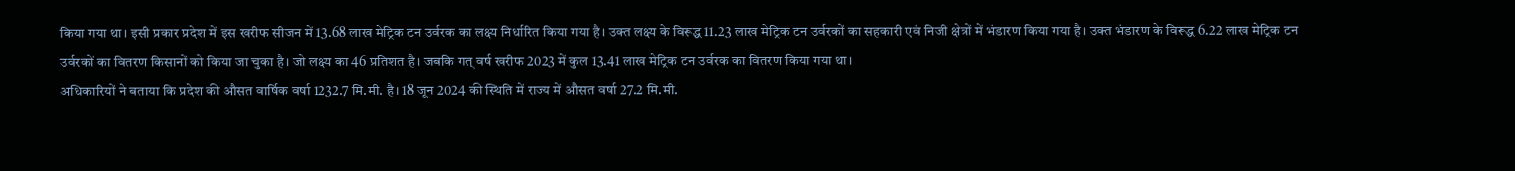किया गया था। इसी प्रकार प्रदेश में इस खरीफ सीजन में 13.68 लाख मेट्रिक टन उर्वरक का लक्ष्य निर्धारित किया गया है। उक्त लक्ष्य के विरूद्ध 11.23 लाख मेट्रिक टन उर्वरकों का सहकारी एवं निजी क्षेत्रों में भंडारण किया गया है। उक्त भंडारण के विरूद्ध 6.22 लाख मेट्रिक टन उर्वरकों का वितरण किसानों को किया जा चुका है। जो लक्ष्य का 46 प्रतिशत है। जबकि गत् वर्ष खरीफ 2023 में कुल 13.41 लाख मेट्रिक टन उर्वरक का वितरण किया गया था।
अधिकारियों ने बताया कि प्रदेश की औसत वार्षिक वर्षा 1232.7 मि.मी. है। 18 जून 2024 की स्थिति में राज्य में औसत वर्षा 27.2 मि.मी.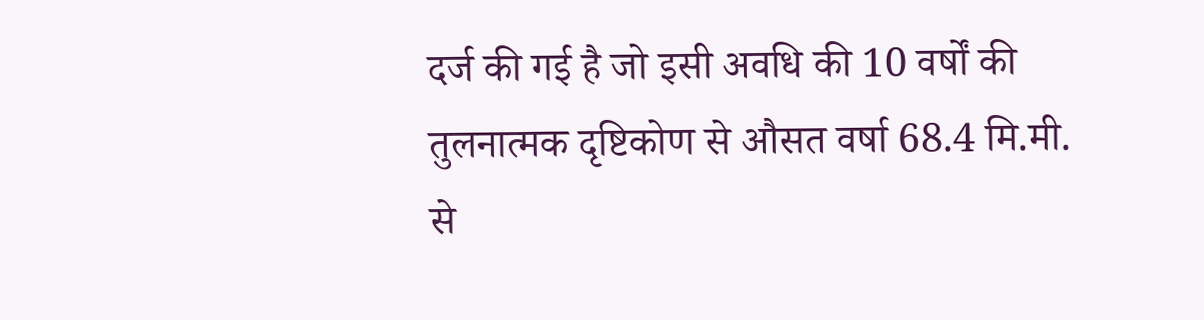दर्ज की गई है जो इसी अवधि की 10 वर्षों की तुलनात्मक दृष्टिकोण से औसत वर्षा 68.4 मि.मी. से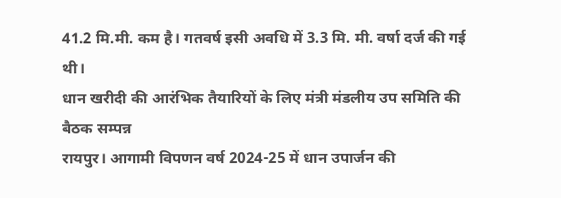41.2 मि.मी. कम है। गतवर्ष इसी अवधि में 3.3 मि. मी. वर्षा दर्ज की गई थी।
धान खरीदी की आरंभिक तैयारियों के लिए मंत्री मंडलीय उप समिति की बैठक सम्पन्न
रायपुर। आगामी विपणन वर्ष 2024-25 में धान उपार्जन की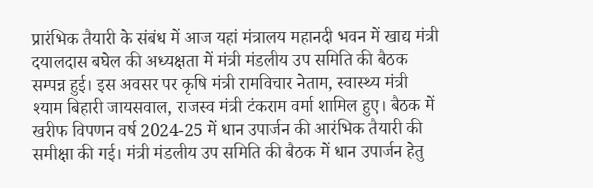प्रारंभिक तैयारी के संबंध में आज यहां मंत्रालय महानदी भवन में खाद्य मंत्री दयालदास बघेल की अध्यक्षता में मंत्री मंडलीय उप समिति की बैठक सम्पन्न हुई। इस अवसर पर कृषि मंत्री रामविचार नेताम, स्वास्थ्य मंत्री श्याम बिहारी जायसवाल, राजस्व मंत्री टंकराम वर्मा शामिल हुए। बैठक में खरीफ विपणन वर्ष 2024-25 में धान उपार्जन की आरंभिक तैयारी की समीक्षा की गई। मंत्री मंडलीय उप समिति की बैठक में धान उपार्जन हेतु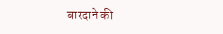बारदाने की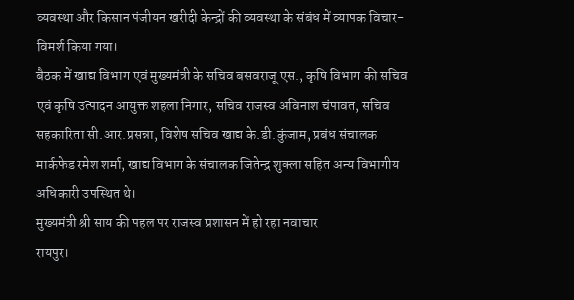व्यवस्था और किसान पंजीयन खरीदी केन्द्रों की व्यवस्था के संबंध में व्यापक विचार-विमर्श किया गया।
बैठक में खाद्य विभाग एवं मुख्यमंत्री के सचिव बसवराजू एस., कृषि विभाग की सचिव एवं कृषि उत्पादन आयुक्त शहला निगार, सचिव राजस्व अविनाश चंपावत, सचिव सहकारिता सी.आर.प्रसन्ना, विशेष सचिव खाद्य के.डी.कुंजाम, प्रबंध संचालक मार्कफेड रमेश शर्मा, खाद्य विभाग के संचालक जितेन्द्र शुक्ला सहित अन्य विभागीय अधिकारी उपस्थित थे।
मुख्यमंत्री श्री साय की पहल पर राजस्व प्रशासन में हो रहा नवाचार
रायपुर।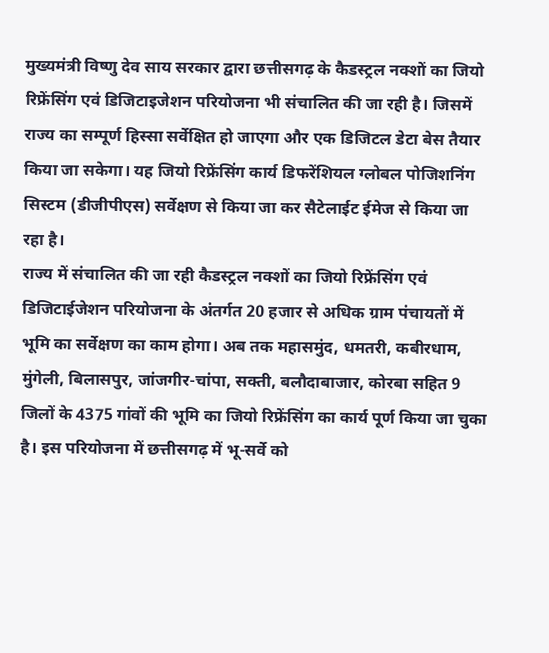मुख्यमंत्री विष्णु देव साय सरकार द्वारा छत्तीसगढ़ के कैडस्ट्रल नक्शों का जियो रिफ्रेंसिंग एवं डिजिटाइजेशन परियोजना भी संचालित की जा रही है। जिसमें राज्य का सम्पूर्ण हिस्सा सर्वेक्षित हो जाएगा और एक डिजिटल डेटा बेस तैयार किया जा सकेगा। यह जियो रिफ्रेंसिंग कार्य डिफरेंशियल ग्लोबल पोजिशनिंग सिस्टम (डीजीपीएस) सर्वेक्षण से किया जा कर सैटेलाईट ईमेज से किया जा रहा है।
राज्य में संचालित की जा रही कैडस्ट्रल नक्शों का जियो रिफ्रेंसिंग एवं डिजिटाईजेशन परियोजना के अंतर्गत 20 हजार से अधिक ग्राम पंचायतों में भूमि का सर्वेक्षण का काम होगा। अब तक महासमुंद, धमतरी, कबीरधाम, मुंगेली, बिलासपुर, जांजगीर-चांपा, सक्ती, बलौदाबाजार, कोरबा सहित 9 जिलों के 4375 गांवों की भूमि का जियो रिफ्रेंसिंग का कार्य पूर्ण किया जा चुका है। इस परियोजना में छत्तीसगढ़ में भू-सर्वे को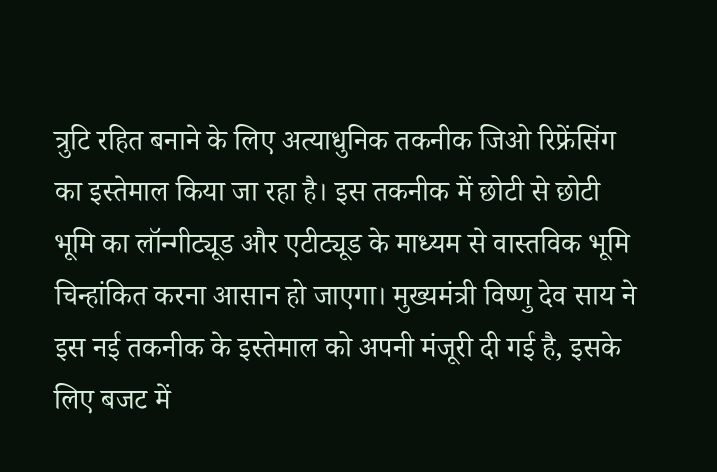त्रुटि रहित बनाने के लिए अत्याधुनिक तकनीक जिओ रिफ्रेंसिंग का इस्तेमाल किया जा रहा है। इस तकनीक में छोटी से छोटी भूमि का लॉन्गीट्यूड और एटीट्यूड के माध्यम से वास्तविक भूमि चिन्हांकित करना आसान हो जाएगा। मुख्यमंत्री विष्णु देव साय ने इस नई तकनीक के इस्तेमाल को अपनी मंजूरी दी गई है, इसके लिए बजट में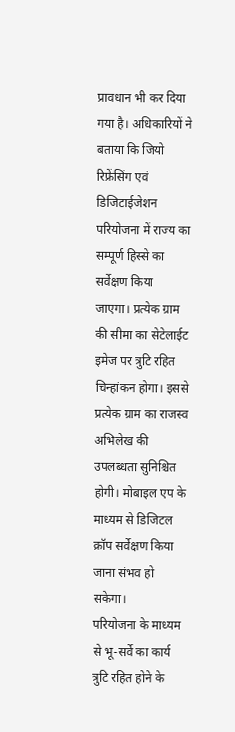प्रावधान भी कर दिया गया है। अधिकारियों ने बताया कि जियो रिफ्रेंसिंग एवं डिजिटाईजेशन परियोजना में राज्य का सम्पूर्ण हिस्से का सर्वेक्षण किया जाएगा। प्रत्येक ग्राम की सीमा का सेटेलाईट इमेज पर त्रुटि रहित चिन्हांकन होगा। इससे प्रत्येक ग्राम का राजस्व अभिलेख की उपलब्धता सुनिश्चित होगी। मोबाइल एप के माध्यम से डिजिटल क्रॉप सर्वेक्षण किया जाना संभव हो सकेगा।
परियोजना के माध्यम से भू-सर्वे का कार्य त्रुटि रहित होने के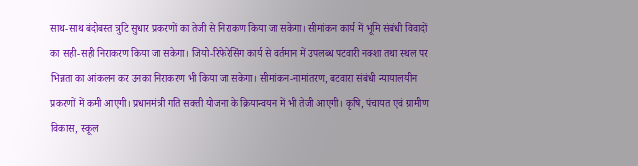साथ-साथ बंदोबस्त त्रुटि सुधार प्रकरणों का तेजी से निराकण किया जा सकेगा। सीमांकन कार्य में भूमि संबंधी विवादों का सही-सही निराकरण किया जा सकेगा। जियो-रिफेरेसिंग कार्य से वर्तमान में उपलब्ध पटवारी नक्शा तथा स्थल पर भिन्नता का आंकलन कर उनका निराकरण भी किया जा सकेगा। सीमांकन-नामांतरण, बटवारा संबंधी न्यायालयीन प्रकरणों में कमी आएगी। प्रधानमंत्री गति सक्ती योजना के क्रियान्वयन में भी तेजी आएगी। कृषि, पंचायत एवं ग्रामीण विकास, स्कूल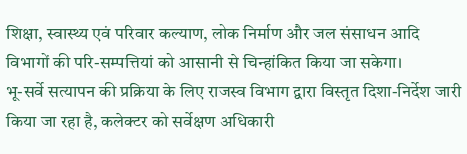शिक्षा, स्वास्थ्य एवं परिवार कल्याण, लोक निर्माण और जल संसाधन आदि विभागों की परि-सम्पत्तियां को आसानी से चिन्हांकित किया जा सकेगा।
भू-सर्वे सत्यापन की प्रक्रिया के लिए राजस्व विभाग द्वारा विस्तृत दिशा-निर्देश जारी किया जा रहा है, कलेक्टर को सर्वेक्षण अधिकारी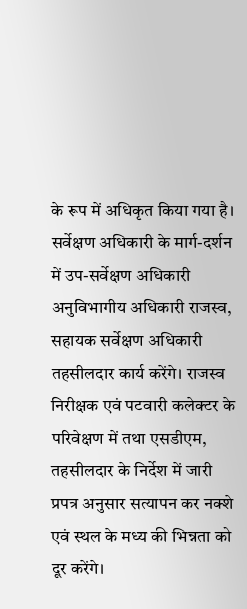के रूप में अधिकृत किया गया है। सर्वेक्षण अधिकारी के मार्ग-दर्शन में उप-सर्वेक्षण अधिकारी अनुविभागीय अधिकारी राजस्व, सहायक सर्वेक्षण अधिकारी तहसीलदार कार्य करेंगे। राजस्व निरीक्षक एवं पटवारी कलेक्टर के परिवेक्षण में तथा एसडीएम, तहसीलदार के निर्देश में जारी प्रपत्र अनुसार सत्यापन कर नक्शे एवं स्थल के मध्य की भिन्नता को दूर करेंगे।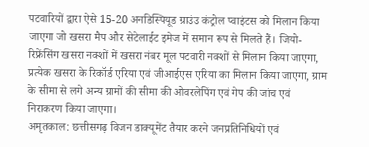पटवारियों द्वारा ऐसे 15-20 अनडिस्पियूड ग्राउंउ कंट्रोल प्वाइंटस को मिलान किया जाएगा जो खसरा मैप और सेटेलाईट इमेज में समान रूप से मिलते हैं। जियो-रिफ्रेंसिंग खसरा नक्शों में खसरा नंबर मूल पटवारी नक्शों से मिलान किया जाएगा, प्रत्येक खसरा के रिकॉर्ड एरिया एवं जीआईएस एरिया का मिलान किया जाएगा, ग्राम के सीमा से लगे अन्य ग्रामों की सीमा की ओवरलेपिंग एवं गेप की जांच एवं निराकरण किया जाएगा।
अमृतकाल: छत्तीसगढ़ विजन डाक्यूमेंट तैयार करने जनप्रतिनिधियों एवं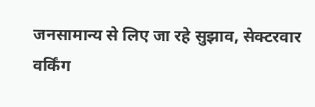जनसामान्य से लिए जा रहे सुझाव, सेक्टरवार वर्किंग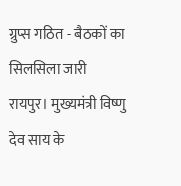ग्रुप्स गठित - बैठकों का सिलसिला जारी
रायपुर। मुख्यमंत्री विष्णु देव साय के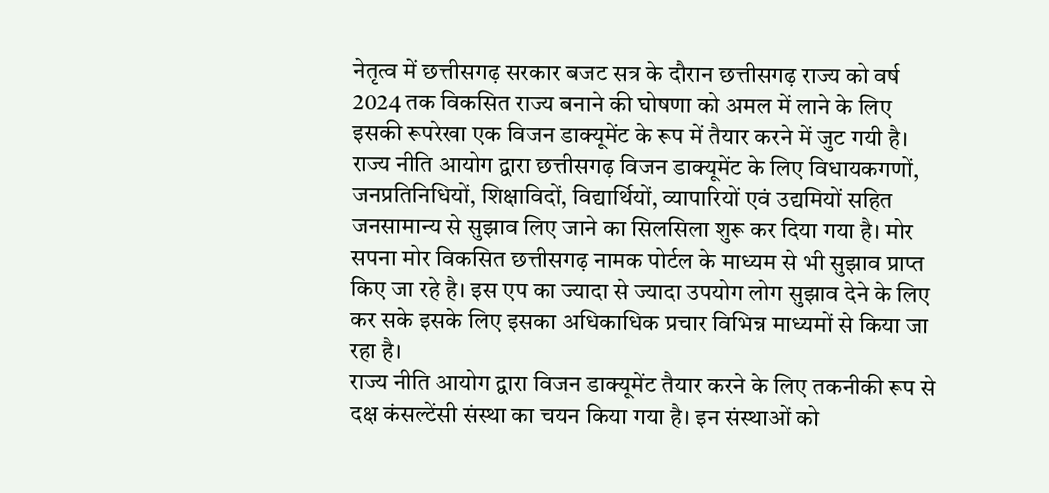नेतृत्व में छत्तीसगढ़ सरकार बजट सत्र के दौरान छत्तीसगढ़ राज्य को वर्ष 2024 तक विकसित राज्य बनाने की घोषणा को अमल में लाने के लिए इसकी रूपरेखा एक विजन डाक्यूमेंट के रूप में तैयार करने में जुट गयी है। राज्य नीति आयोग द्वारा छत्तीसगढ़ विजन डाक्यूमेंट के लिए विधायकगणों, जनप्रतिनिधियों, शिक्षाविदों, विद्यार्थियों, व्यापारियों एवं उद्यमियों सहित जनसामान्य से सुझाव लिए जाने का सिलसिला शुरू कर दिया गया है। मोर सपना मोर विकसित छत्तीसगढ़ नामक पोर्टल के माध्यम से भी सुझाव प्राप्त किए जा रहे है। इस एप का ज्यादा से ज्यादा उपयोग लोग सुझाव देने के लिए कर सके इसके लिए इसका अधिकाधिक प्रचार विभिन्न माध्यमों से किया जा रहा है।
राज्य नीति आयोग द्वारा विजन डाक्यूमेंट तैयार करने के लिए तकनीकी रूप से दक्ष कंसल्टेंसी संस्था का चयन किया गया है। इन संस्थाओं को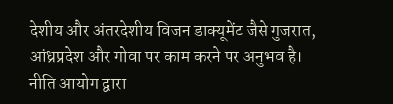देशीय और अंतरदेशीय विजन डाक्यूमेंट जैसे गुजरात, आंध्रप्रदेश और गोवा पर काम करने पर अनुभव है। नीति आयोग द्वारा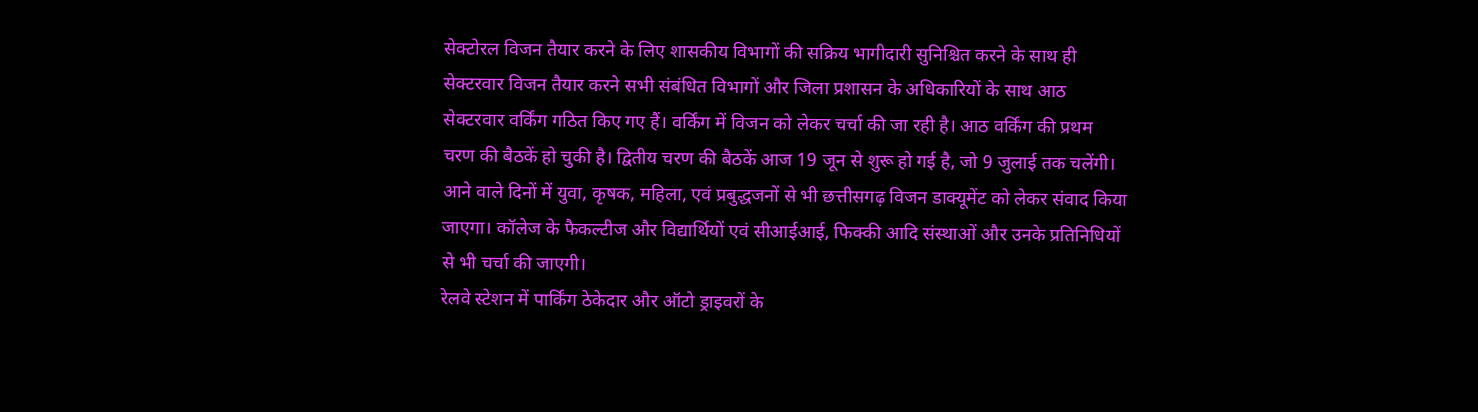सेक्टोरल विजन तैयार करने के लिए शासकीय विभागों की सक्रिय भागीदारी सुनिश्चित करने के साथ ही सेक्टरवार विजन तैयार करने सभी संबंधित विभागों और जिला प्रशासन के अधिकारियों के साथ आठ सेक्टरवार वर्किंग गठित किए गए हैं। वर्किंग में विजन को लेकर चर्चा की जा रही है। आठ वर्किंग की प्रथम चरण की बैठकें हो चुकी है। द्वितीय चरण की बैठकें आज 19 जून से शुरू हो गई है, जो 9 जुलाई तक चलेंगी। आने वाले दिनों में युवा, कृषक, महिला, एवं प्रबुद्धजनों से भी छत्तीसगढ़ विजन डाक्यूमेंट को लेकर संवाद किया जाएगा। कॉलेज के फैकल्टीज और विद्यार्थियों एवं सीआईआई, फिक्की आदि संस्थाओं और उनके प्रतिनिधियों से भी चर्चा की जाएगी।
रेलवे स्टेशन में पार्किंग ठेकेदार और ऑटो ड्राइवरों के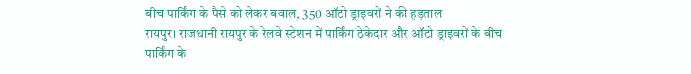बीच पार्किंग के पैसे को लेकर बवाल, 350 ऑटो ड्राइवरों ने की हड़ताल
रायपुर। राजधानी रायपुर के रेलवे स्टेशन में पार्किंग ठेकेदार और ऑटो ड्राइवरों के बीच पार्किंग के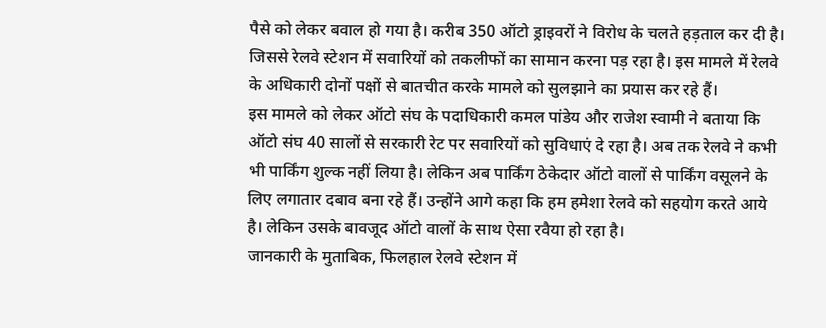पैसे को लेकर बवाल हो गया है। करीब 350 ऑटो ड्राइवरों ने विरोध के चलते हड़ताल कर दी है। जिससे रेलवे स्टेशन में सवारियों को तकलीफों का सामान करना पड़ रहा है। इस मामले में रेलवे के अधिकारी दोनों पक्षों से बातचीत करके मामले को सुलझाने का प्रयास कर रहे हैं।
इस मामले को लेकर ऑटो संघ के पदाधिकारी कमल पांडेय और राजेश स्वामी ने बताया कि ऑटो संघ 40 सालों से सरकारी रेट पर सवारियों को सुविधाएं दे रहा है। अब तक रेलवे ने कभी भी पार्किंग शुल्क नहीं लिया है। लेकिन अब पार्किंग ठेकेदार ऑटो वालों से पार्किंग वसूलने के लिए लगातार दबाव बना रहे हैं। उन्होंने आगे कहा कि हम हमेशा रेलवे को सहयोग करते आये है। लेकिन उसके बावजूद ऑटो वालों के साथ ऐसा रवैया हो रहा है।
जानकारी के मुताबिक, फिलहाल रेलवे स्टेशन में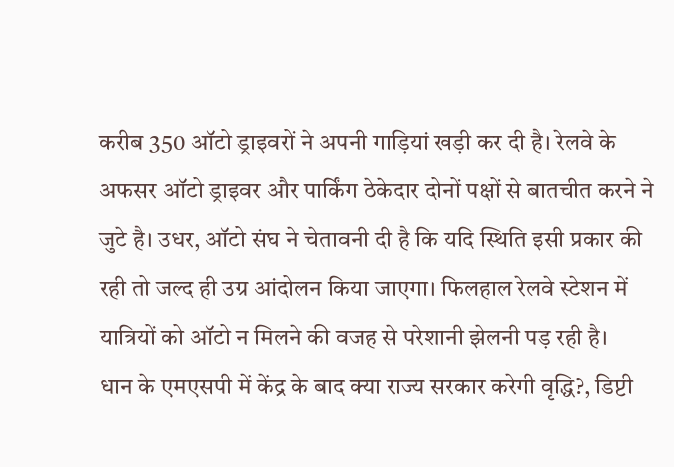करीब 350 ऑटो ड्राइवरों ने अपनी गाड़ियां खड़ी कर दी है। रेलवे के अफसर ऑटो ड्राइवर और पार्किंग ठेकेदार दोनों पक्षों से बातचीत करने ने जुटे है। उधर, ऑटो संघ ने चेतावनी दी है कि यदि स्थिति इसी प्रकार की रही तो जल्द ही उग्र आंदोलन किया जाएगा। फिलहाल रेलवे स्टेशन में यात्रियों को ऑटो न मिलने की वजह से परेशानी झेलनी पड़ रही है।
धान के एमएसपी में केंद्र के बाद क्या राज्य सरकार करेगी वृद्धि?, डिप्टी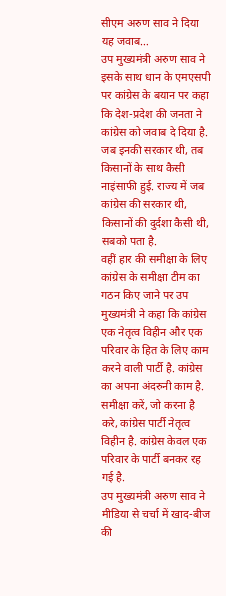सीएम अरुण साव ने दिया यह जवाब…
उप मुख्यमंत्री अरुण साव ने इसके साथ धान के एमएसपी पर कांग्रेस के बयान पर कहा कि देश-प्रदेश की जनता ने कांग्रेस को जवाब दे दिया है. जब इनकी सरकार थी, तब किसानों के साथ कैसी नाइंसाफी हुई. राज्य में जब कांग्रेस की सरकार थी, किसानों की दुर्दशा कैसी थी, सबको पता है.
वहीं हार की समीक्षा के लिए कांग्रेस के समीक्षा टीम का गठन किए जाने पर उप मुख्यमंत्री ने कहा कि कांग्रेस एक नेतृत्व विहीन और एक परिवार के हित के लिए काम करने वाली पार्टी है. कांग्रेस का अपना अंदरुनी काम है. समीक्षा करें, जो करना है करे, कांग्रेस पार्टी नेतृत्व विहीन है. कांग्रेस केवल एक परिवार के पार्टी बनकर रह गई है.
उप मुख्यमंत्री अरुण साव ने मीडिया से चर्चा में खाद-बीज की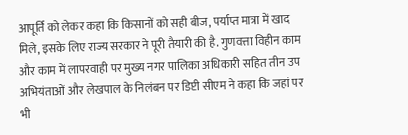आपूर्ति को लेकर कहा कि किसानों को सही बीज, पर्याप्त मात्रा में खाद मिले, इसके लिए राज्य सरकार ने पूरी तैयारी की है. गुणवत्ता विहीन काम और काम में लापरवाही पर मुख्य नगर पालिका अधिकारी सहित तीन उप अभियंताओं और लेखपाल के निलंबन पर डिप्टी सीएम ने कहा कि जहां पर भी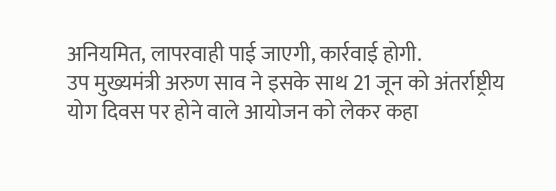अनियमित, लापरवाही पाई जाएगी, कार्रवाई होगी.
उप मुख्यमंत्री अरुण साव ने इसके साथ 21 जून को अंतर्राष्ट्रीय योग दिवस पर होने वाले आयोजन को लेकर कहा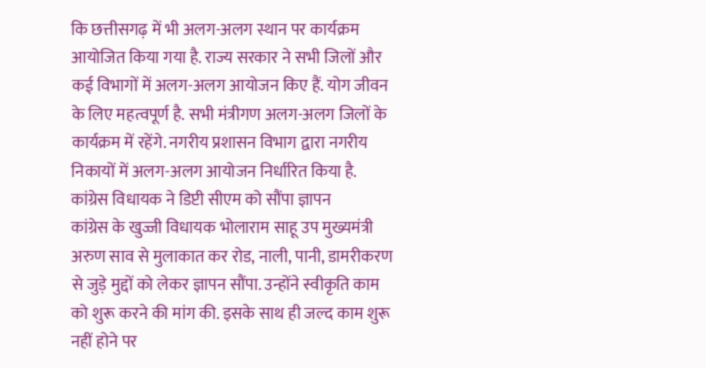कि छत्तीसगढ़ में भी अलग-अलग स्थान पर कार्यक्रम आयोजित किया गया है. राज्य सरकार ने सभी जिलों और कई विभागों में अलग-अलग आयोजन किए हैं. योग जीवन के लिए महत्वपूर्ण है. सभी मंत्रीगण अलग-अलग जिलों के कार्यक्रम में रहेंगे. नगरीय प्रशासन विभाग द्वारा नगरीय निकायों में अलग-अलग आयोजन निर्धारित किया है.
कांग्रेस विधायक ने डिप्टी सीएम को सौंपा ज्ञापन
कांग्रेस के खुज्जी विधायक भोलाराम साहू उप मुख्यमंत्री अरुण साव से मुलाकात कर रोड, नाली, पानी, डामरीकरण से जुड़े मुद्दों को लेकर ज्ञापन सौंपा. उन्होंने स्वीकृति काम को शुरू करने की मांग की. इसके साथ ही जल्द काम शुरू नहीं होने पर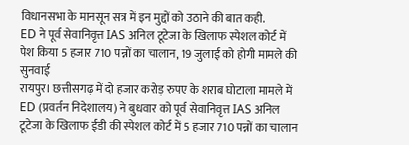विधानसभा के मानसून सत्र में इन मुद्दों को उठाने की बात कही.
ED ने पूर्व सेवानिवृत्त IAS अनिल टूटेजा के खिलाफ स्पेशल कोर्ट में पेश किया 5 हजार 710 पन्नों का चालान, 19 जुलाई को होगी मामले की सुनवाई
रायपुर। छत्तीसगढ़ में दो हजार करोड़ रुपए के शराब घोटाला मामले में ED (प्रवर्तन निदेशालय) ने बुधवार को पूर्व सेवानिवृत्त IAS अनिल टूटेजा के खिलाफ ईडी की स्पेशल कोर्ट में 5 हजार 710 पन्नों का चालान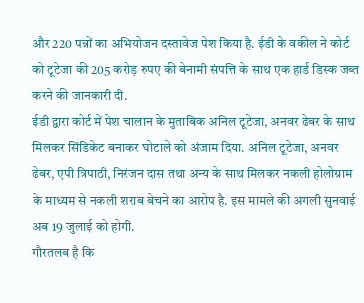और 220 पन्नों का अभियोजन दस्तावेज पेश किया है. ईडी के वकील ने कोर्ट को टूटेजा की 205 करोड़ रुपए की बेनामी संपत्ति के साथ एक हार्ड डिस्क जब्त करने की जानकारी दी.
ईडी द्वारा कोर्ट में पेश चालान के मुताबिक अनिल टूटेजा, अनवर ढेबर के साथ मिलकर सिंडिकेट बनाकर घोटाले को अंजाम दिया. अनिल टूटेजा, अनवर ढेबर, एपी त्रिपाठी, निरंजन दास तथा अन्य के साथ मिलकर नकली होलोग्राम के माध्यम से नकली शराब बेचने का आरोप है. इस मामले की अगली सुनवाई अब 19 जुलाई को होगी.
गौरतलब है कि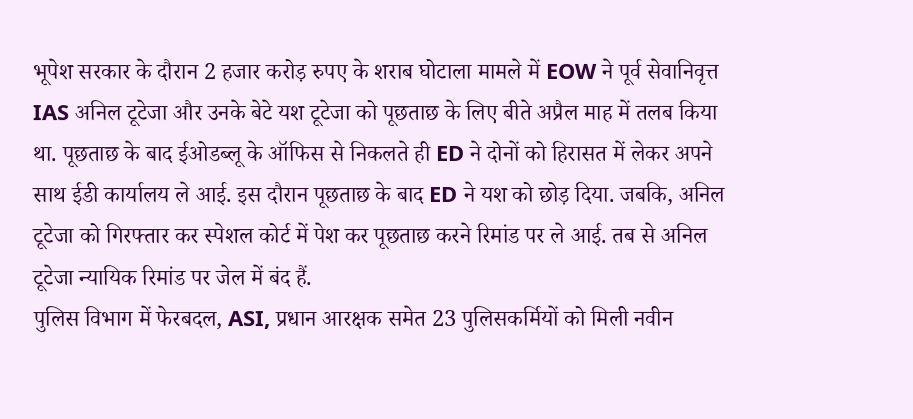भूपेश सरकार के दौरान 2 हजार करोड़ रुपए के शराब घोटाला मामले में EOW ने पूर्व सेवानिवृत्त IAS अनिल टूटेजा और उनके बेटे यश टूटेजा को पूछताछ के लिए बीते अप्रैल माह में तलब किया था. पूछताछ के बाद ईओडब्लू के ऑफिस से निकलते ही ED ने दोनों को हिरासत में लेकर अपने साथ ईडी कार्यालय ले आई. इस दौरान पूछताछ के बाद ED ने यश को छोड़ दिया. जबकि, अनिल टूटेजा को गिरफ्तार कर स्पेशल कोर्ट में पेश कर पूछताछ करने रिमांड पर ले आई. तब से अनिल टूटेजा न्यायिक रिमांड पर जेल में बंद हैं.
पुलिस विभाग में फेरबदल, ASI, प्रधान आरक्षक समेत 23 पुलिसकर्मियों को मिली नवीन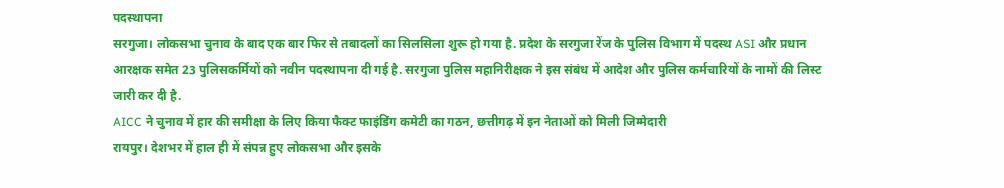पदस्थापना
सरगुजा। लोकसभा चुनाव के बाद एक बार फिर से तबादलों का सिलसिला शुरू हो गया है. प्रदेश के सरगुजा रेंज के पुलिस विभाग में पदस्थ ASI और प्रधान आरक्षक समेत 23 पुलिसकर्मियों को नवीन पदस्थापना दी गई है. सरगुजा पुलिस महानिरीक्षक ने इस संबंध में आदेश और पुलिस कर्मचारियों के नामों की लिस्ट जारी कर दी है.
AICC ने चुनाव में हार की समीक्षा के लिए किया फैक्ट फाइंडिंग कमेटी का गठन, छत्तीगढ़ में इन नेताओं को मिली जिम्मेदारी
रायपुर। देशभर में हाल ही में संपन्न हुए लोकसभा और इसके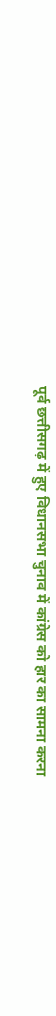पूर्व छत्तीसगढ़ में हुए विधानसभा चुनाव में कांग्रेस को हार का सामना करना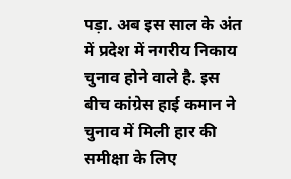पड़ा. अब इस साल के अंत में प्रदेश में नगरीय निकाय चुनाव होने वाले है. इस बीच कांग्रेस हाई कमान ने चुनाव में मिली हार की समीक्षा के लिए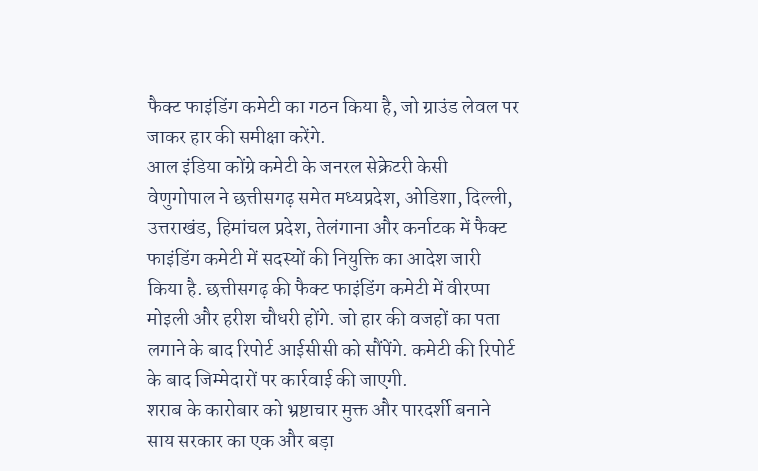फैक्ट फाइंडिंग कमेटी का गठन किया है, जो ग्राउंड लेवल पर जाकर हार की समीक्षा करेंगे.
आल इंडिया कोंग्रे कमेटी के जनरल सेक्रेटरी केसी वेणुगोपाल ने छत्तीसगढ़ समेत मध्यप्रदेश, ओडिशा, दिल्ली, उत्तराखंड, हिमांचल प्रदेश, तेलंगाना और कर्नाटक में फैक्ट फाइंडिंग कमेटी में सदस्यों की नियुक्ति का आदेश जारी किया है. छत्तीसगढ़ की फैक्ट फाइंडिंग कमेटी में वीरप्पा मोइली और हरीश चौधरी होंगे. जो हार की वजहों का पता लगाने के बाद रिपोर्ट आईसीसी को सौंपेंगे. कमेटी की रिपोर्ट के बाद जिम्मेदारों पर कार्रवाई की जाएगी.
शराब के कारोबार को भ्रष्टाचार मुक्त और पारदर्शी बनाने साय सरकार का एक और बड़ा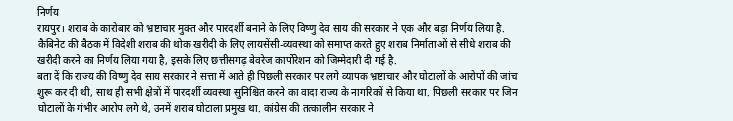निर्णय
रायपुर। शराब के कारोबार को भ्रष्टाचार मुक्त और पारदर्शी बनाने के लिए विष्णु देव साय की सरकार ने एक और बड़ा निर्णय लिया है. कैबिनेट की बैठक में विदेशी शराब की थोक खरीदी के लिए लायसेंसी-व्यवस्था को समाप्त करते हुए शराब निर्माताओं से सीधे शराब की खरीदी करने का निर्णय लिया गया है, इसके लिए छत्तीसगढ़ बेवरेज कार्पोरेशन को जिम्मेदारी दी गई है.
बता दें कि राज्य की विष्णु देव साय सरकार ने सत्ता में आते ही पिछली सरकार पर लगे व्यापक भ्रष्टाचार और घोटालों के आरोपों की जांच शुरू कर दी थी, साथ ही सभी क्षेत्रों में पारदर्शी व्यवस्था सुनिश्चित करने का वादा राज्य के नागरिकों से किया था. पिछली सरकार पर जिन घोटालों के गंभीर आरोप लगे थे, उनमें शराब घोटाला प्रमुख था. कांग्रेस की तत्कालीन सरकार ने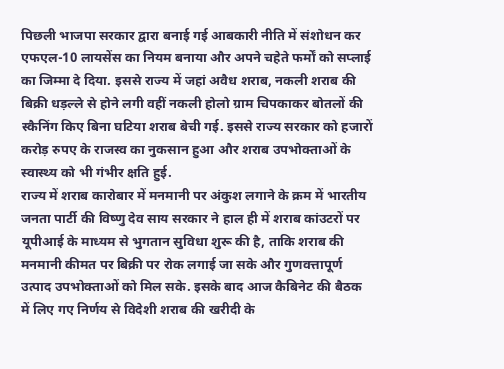पिछली भाजपा सरकार द्वारा बनाई गई आबकारी नीति में संशोधन कर एफएल-10 लायसेंस का नियम बनाया और अपने चहेते फर्मों को सप्लाई का जिम्मा दे दिया. इससे राज्य में जहां अवैध शराब, नकली शराब की बिक्री धड़ल्ले से होने लगी वहीं नकली होलो ग्राम चिपकाकर बोतलों की स्कैनिंग किए बिना घटिया शराब बेची गई. इससे राज्य सरकार को हजारों करोड़ रुपए के राजस्व का नुकसान हुआ और शराब उपभोक्ताओं के स्वास्थ्य को भी गंभीर क्षति हुई.
राज्य में शराब कारोबार में मनमानी पर अंकुश लगाने के क्रम में भारतीय जनता पार्टी की विष्णु देव साय सरकार ने हाल ही में शराब कांउटरों पर यूपीआई के माध्यम से भुगतान सुविधा शुरू की है, ताकि शराब की मनमानी कीमत पर बिक्री पर रोक लगाई जा सके और गुणवत्तापूर्ण उत्पाद उपभोक्ताओं को मिल सके. इसके बाद आज कैबिनेट की बैठक में लिए गए निर्णय से विदेशी शराब की खरीदी के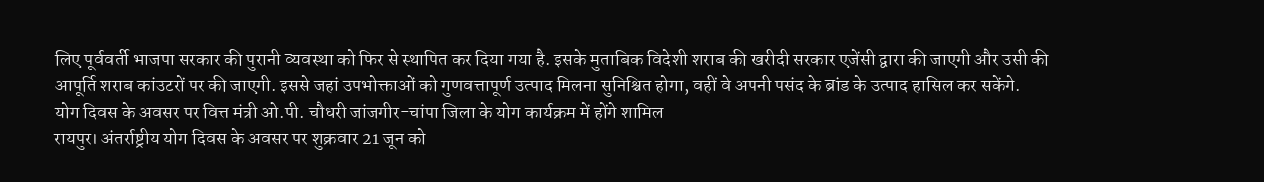लिए पूर्ववर्ती भाजपा सरकार की पुरानी व्यवस्था को फिर से स्थापित कर दिया गया है. इसके मुताबिक विदेशी शराब की खरीदी सरकार एजेंसी द्वारा की जाएगी और उसी की आपूर्ति शराब कांउटरों पर की जाएगी. इससे जहां उपभोक्ताओं को गुणवत्तापूर्ण उत्पाद मिलना सुनिश्चित होगा, वहीं वे अपनी पसंद के ब्रांड के उत्पाद हासिल कर सकेंगे.
योग दिवस के अवसर पर वित्त मंत्री ओ.पी. चौधरी जांजगीर-चांपा जिला के योग कार्यक्रम में होंगे शामिल
रायपुर। अंतर्राष्ट्रीय योग दिवस के अवसर पर शुक्रवार 21 जून को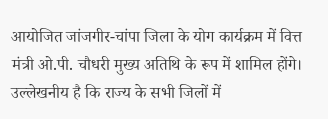आयोजित जांजगीर-चांपा जिला के योग कार्यक्रम में वित्त मंत्री ओ.पी. चौधरी मुख्य अतिथि के रूप में शामिल होंगे। उल्लेखनीय है कि राज्य के सभी जिलों में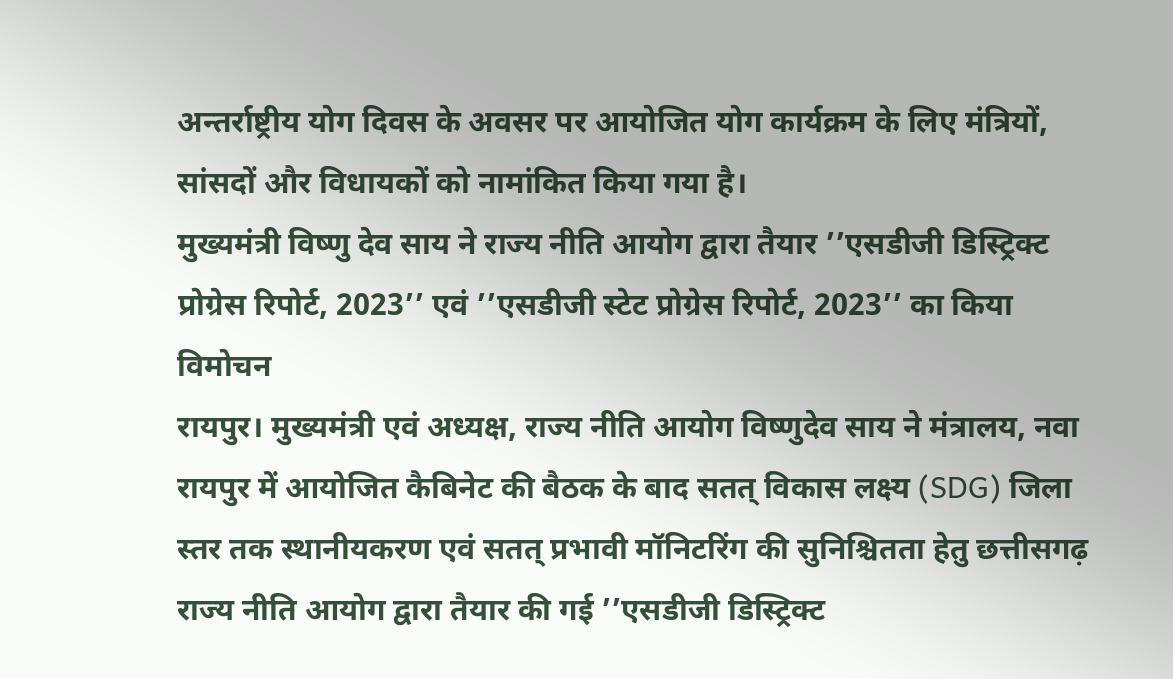अन्तर्राष्ट्रीय योग दिवस के अवसर पर आयोजित योग कार्यक्रम के लिए मंत्रियों, सांसदों और विधायकों को नामांकित किया गया है।
मुख्यमंत्री विष्णु देव साय ने राज्य नीति आयोग द्वारा तैयार ’’एसडीजी डिस्ट्रिक्ट प्रोग्रेस रिपोर्ट, 2023’’ एवं ’’एसडीजी स्टेट प्रोग्रेस रिपोर्ट, 2023’’ का किया विमोचन
रायपुर। मुख्यमंत्री एवं अध्यक्ष, राज्य नीति आयोग विष्णुदेव साय ने मंत्रालय, नवा रायपुर में आयोजित कैबिनेट की बैठक के बाद सतत् विकास लक्ष्य (SDG) जिला स्तर तक स्थानीयकरण एवं सतत् प्रभावी मॉनिटरिंग की सुनिश्चितता हेतु छत्तीसगढ़ राज्य नीति आयोग द्वारा तैयार की गई ’’एसडीजी डिस्ट्रिक्ट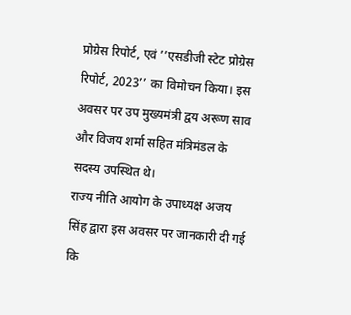प्रोग्रेस रिपोर्ट, एवं ’’एसडीजी स्टेट प्रोग्रेस रिपोर्ट, 2023’’ का विमोचन किया। इस अवसर पर उप मुख्यमंत्री द्वय अरूण साव और विजय शर्मा सहित मंत्रिमंडल के सदस्य उपस्थित थे।
राज्य नीति आयोग के उपाध्यक्ष अजय सिंह द्वारा इस अवसर पर जानकारी दी गई कि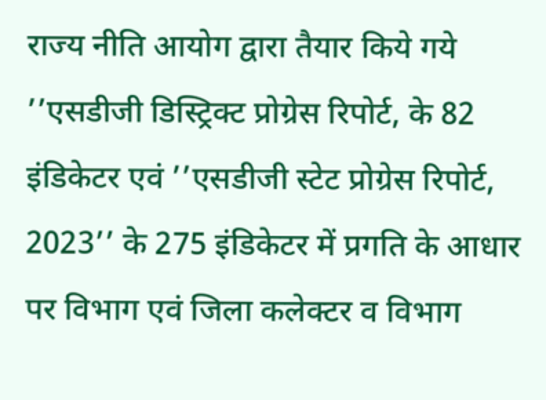राज्य नीति आयोग द्वारा तैयार किये गये ’’एसडीजी डिस्ट्रिक्ट प्रोग्रेस रिपोर्ट, के 82 इंडिकेटर एवं ’’एसडीजी स्टेट प्रोग्रेस रिपोर्ट, 2023’’ के 275 इंडिकेटर में प्रगति के आधार पर विभाग एवं जिला कलेक्टर व विभाग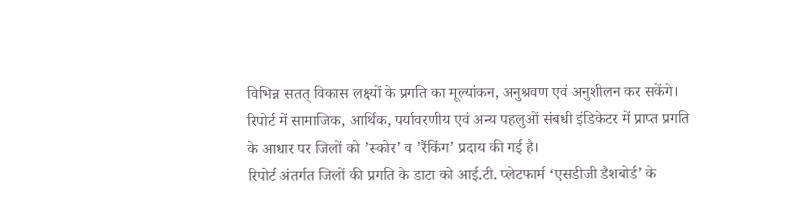विभिन्न सतत् विकास लक्ष्यों के प्रगति का मूल्यांकन, अनुश्रवण एवं अनुशीलन कर सकेंगे। रिपोर्ट में सामाजिक, आर्थिक, पर्यावरणीय एवं अन्य पहलुओं संबधी इंडिकेटर में प्राप्त प्रगति के आधार पर जिलों को ’स्कोर’ व ’रैंकिंग’ प्रदाय की गई है।
रिपोर्ट अंतर्गत जिलों की प्रगति के डाटा को आई.टी. प्लेटफार्म ‘एसडीजी डैशबोर्ड’ के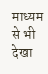माध्यम से भी देखा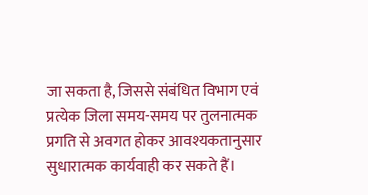जा सकता है, जिससे संबंधित विभाग एवं प्रत्येक जिला समय-समय पर तुलनात्मक प्रगति से अवगत होकर आवश्यकतानुसार सुधारात्मक कार्यवाही कर सकते हैं।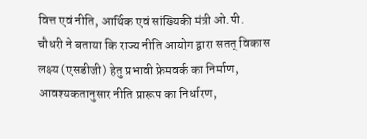वित्त एवं नीति, आर्थिक एवं सांख्यिकी मंत्री ओ.पी. चौधरी ने बताया कि राज्य नीति आयोग द्वारा सतत् विकास लक्ष्य (एसडीजी) हेतु प्रभावी फ्रेमवर्क का निर्माण, आवश्यकतानुसार नीति प्रारूप का निर्धारण,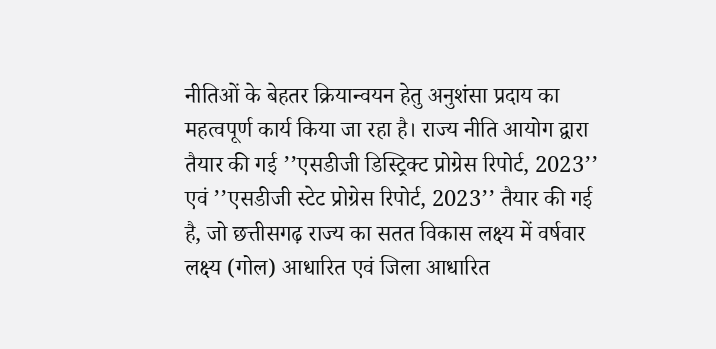नीतिओं के बेहतर क्रियान्वयन हेतु अनुशंसा प्रदाय का महत्वपूर्ण कार्य किया जा रहा है। राज्य नीति आयोग द्वारा तैयार की गई ’’एसडीजी डिस्ट्रिक्ट प्रोग्रेस रिपोर्ट, 2023’’ एवं ’’एसडीजी स्टेट प्रोग्रेस रिपोर्ट, 2023’’ तैयार की गई है, जो छत्तीसगढ़ राज्य का सतत विकास लक्ष्य में वर्षवार लक्ष्य (गोल) आधारित एवं जिला आधारित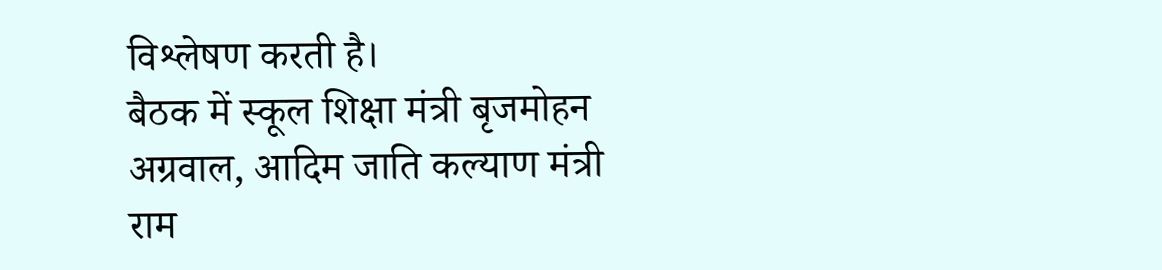विश्लेषण करती है।
बैठक में स्कूल शिक्षा मंत्री बृजमोहन अग्रवाल, आदिम जाति कल्याण मंत्री राम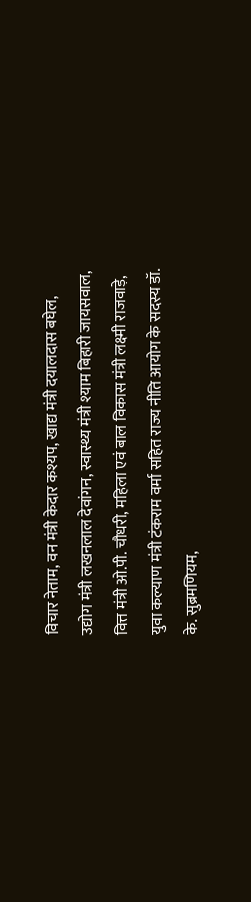विचार नेताम, वन मंत्री केदार कश्यप, खाद्य मंत्री दयालदास बघेल, उद्योग मंत्री लखनलाल देवांगन, स्वास्थ्य मंत्री श्याम बिहारी जायसवाल, वित्त मंत्री ओ.पी. चौधरी, महिला एवं बाल विकास मंत्री लक्ष्मी राजवाड़े, युवा कल्याण मंत्री टंकराम वर्मा सहित राज्य नीति आयोग के सदस्य डॉ. के. सुब्रमणियम,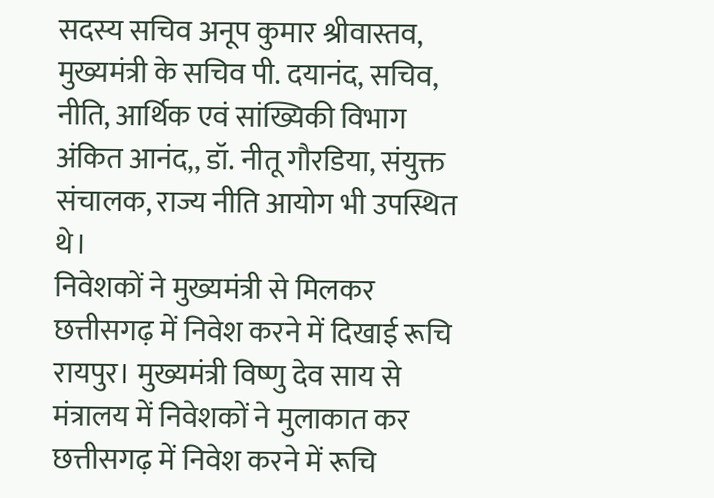सदस्य सचिव अनूप कुमार श्रीवास्तव, मुख्यमंत्री के सचिव पी. दयानंद, सचिव, नीति, आर्थिक एवं सांख्यिकी विभाग अंकित आनंद,, डॉ. नीतू गौरडिया, संयुक्त संचालक, राज्य नीति आयोग भी उपस्थित थे।
निवेशकों ने मुख्यमंत्री से मिलकर छत्तीसगढ़ में निवेश करने में दिखाई रूचि
रायपुर। मुख्यमंत्री विष्णु देव साय से मंत्रालय में निवेशकों ने मुलाकात कर छत्तीसगढ़ में निवेश करने में रूचि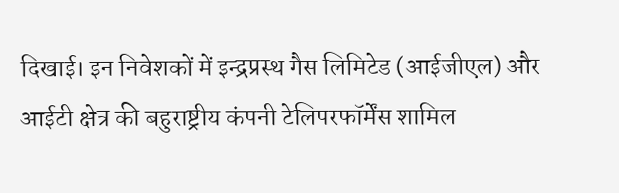दिखाई। इन निवेशकों में इन्द्रप्रस्थ गैस लिमिटेड (आईजीएल) और आईटी क्षेत्र की बहुराष्ट्रीय कंपनी टेलिपरफॉर्मेंस शामिल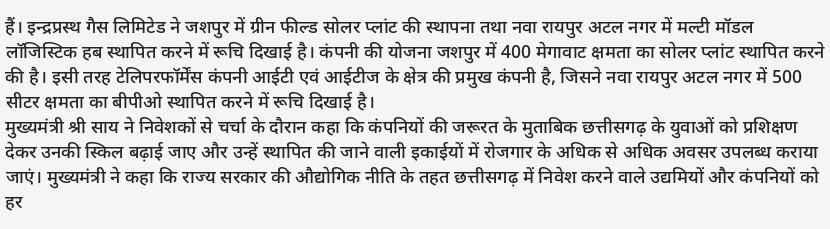हैं। इन्द्रप्रस्थ गैस लिमिटेड ने जशपुर में ग्रीन फील्ड सोलर प्लांट की स्थापना तथा नवा रायपुर अटल नगर में मल्टी मॉडल लॉजिस्टिक हब स्थापित करने में रूचि दिखाई है। कंपनी की योजना जशपुर में 400 मेगावाट क्षमता का सोलर प्लांट स्थापित करने की है। इसी तरह टेलिपरफॉर्मेंस कंपनी आईटी एवं आईटीज के क्षेत्र की प्रमुख कंपनी है, जिसने नवा रायपुर अटल नगर में 500 सीटर क्षमता का बीपीओ स्थापित करने में रूचि दिखाई है।
मुख्यमंत्री श्री साय ने निवेशकों से चर्चा के दौरान कहा कि कंपनियों की जरूरत के मुताबिक छत्तीसगढ़ के युवाओं को प्रशिक्षण देकर उनकी स्किल बढ़ाई जाए और उन्हें स्थापित की जाने वाली इकाईयों में रोजगार के अधिक से अधिक अवसर उपलब्ध कराया जाएं। मुख्यमंत्री ने कहा कि राज्य सरकार की औद्योगिक नीति के तहत छत्तीसगढ़ में निवेश करने वाले उद्यमियों और कंपनियों को हर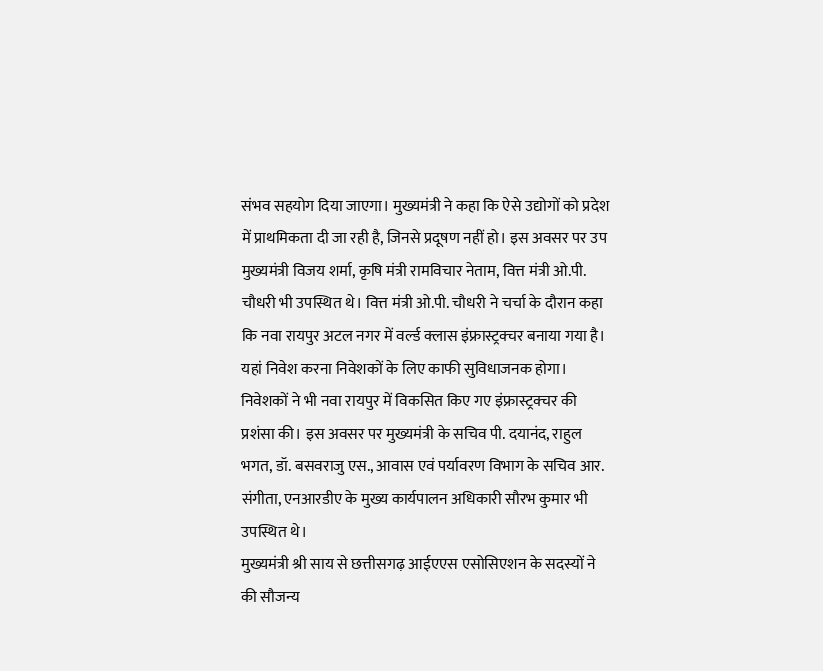संभव सहयोग दिया जाएगा। मुख्यमंत्री ने कहा कि ऐसे उद्योगों को प्रदेश में प्राथमिकता दी जा रही है, जिनसे प्रदूषण नहीं हो। इस अवसर पर उप मुख्यमंत्री विजय शर्मा, कृषि मंत्री रामविचार नेताम, वित्त मंत्री ओ.पी. चौधरी भी उपस्थित थे। वित्त मंत्री ओ.पी. चौधरी ने चर्चा के दौरान कहा कि नवा रायपुर अटल नगर में वर्ल्ड क्लास इंफ्रास्ट्रक्चर बनाया गया है। यहां निवेश करना निवेशकों के लिए काफी सुविधाजनक होगा।
निवेशकों ने भी नवा रायपुर में विकसित किए गए इंफ्रास्ट्रक्चर की प्रशंसा की। इस अवसर पर मुख्यमंत्री के सचिव पी. दयानंद, राहुल भगत, डॉ. बसवराजु एस., आवास एवं पर्यावरण विभाग के सचिव आर. संगीता, एनआरडीए के मुख्य कार्यपालन अधिकारी सौरभ कुमार भी उपस्थित थे।
मुख्यमंत्री श्री साय से छत्तीसगढ़ आईएएस एसोसिएशन के सदस्यों ने की सौजन्य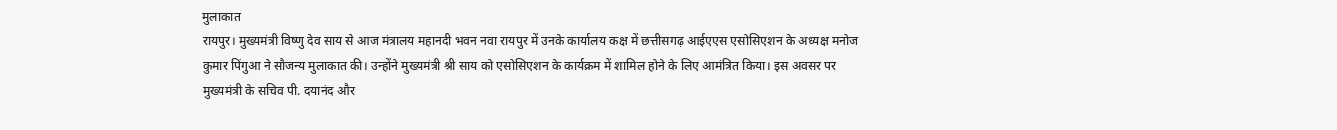मुलाकात
रायपुर। मुख्यमंत्री विष्णु देव साय से आज मंत्रालय महानदी भवन नवा रायपुर में उनके कार्यालय कक्ष में छत्तीसगढ़ आईएएस एसोसिएशन के अध्यक्ष मनोज कुमार पिंगुआ ने सौजन्य मुलाकात की। उन्होंने मुख्यमंत्री श्री साय को एसोसिएशन के कार्यक्रम में शामिल होने के लिए आमंत्रित किया। इस अवसर पर मुख्यमंत्री के सचिव पी. दयानंद और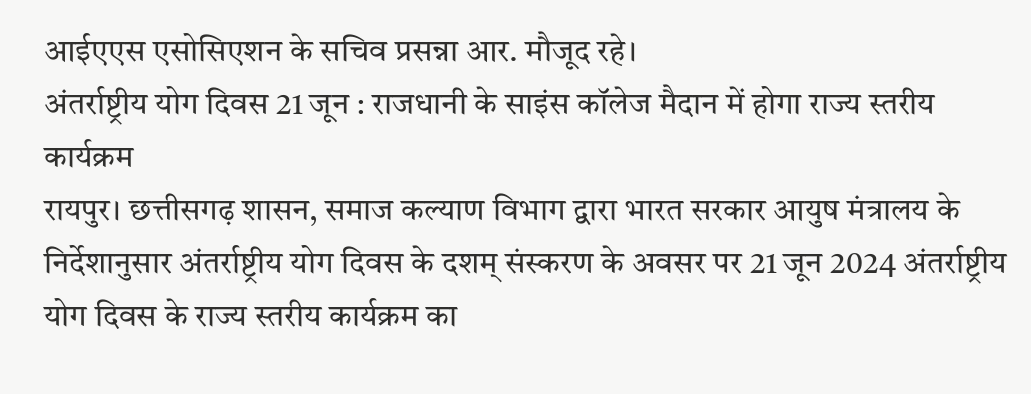आईएएस एसोसिएशन के सचिव प्रसन्ना आर. मौजूद रहे।
अंतर्राष्ट्रीय योग दिवस 21 जून : राजधानी के साइंस कॉलेज मैदान में होगा राज्य स्तरीय कार्यक्रम
रायपुर। छत्तीसगढ़ शासन, समाज कल्याण विभाग द्वारा भारत सरकार आयुष मंत्रालय के निर्देशानुसार अंतर्राष्ट्रीय योग दिवस के दशम् संस्करण के अवसर पर 21 जून 2024 अंतर्राष्ट्रीय योग दिवस के राज्य स्तरीय कार्यक्रम का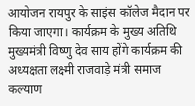आयोजन रायपुर के साइंस कॉलेज मैदान पर किया जाएगा। कार्यक्रम के मुख्य अतिथि मुख्यमंत्री विष्णु देव साय होंगे कार्यक्रम की अध्यक्षता लक्ष्मी राजवाड़े मंत्री समाज कल्याण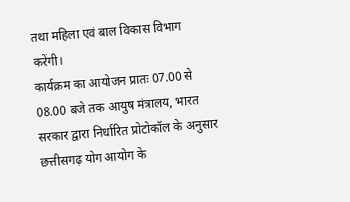तथा महिला एवं बाल विकास विभाग करेंगी।
कार्यक्रम का आयोजन प्रातः 07.00 से 08.00 बजे तक आयुष मंत्रालय, भारत सरकार द्वारा निर्धारित प्रोटोकॉल के अनुसार छत्तीसगढ़ योग आयोग के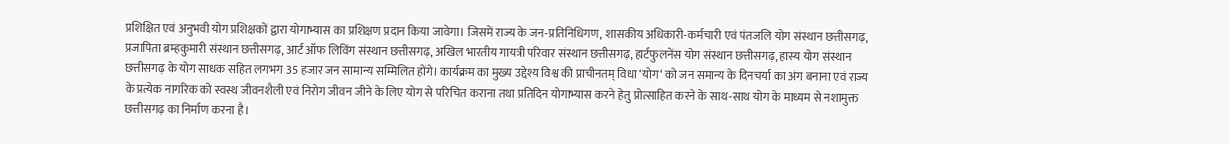प्रशिक्षित एवं अनुभवी योग प्रशिक्षकों द्वारा योगाभ्यास का प्रशिक्षण प्रदान किया जावेगा। जिसमें राज्य के जन-प्रतिनिधिगण, शासकीय अधिकारी-कर्मचारी एवं पंतजलि योग संस्थान छत्तीसगढ़, प्रजापिता ब्रम्हकुमारी संस्थान छत्तीसगढ़, आर्ट ऑफ लिविंग संस्थान छत्तीसगढ़, अखिल भारतीय गायत्री परिवार संस्थान छत्तीसगढ़, हार्टफुलनेंस योग संस्थान छत्तीसगढ़, हास्य योग संस्थान छत्तीसगढ़ के योग साधक सहित लगभग 35 हजार जन सामान्य सम्मिलित होंगे। कार्यक्रम का मुख्य उद्देश्य विश्व की प्राचीनतम् विधा ‘योग‘ को जन समान्य के दिनचर्या का अंग बनाना एवं राज्य के प्रत्येक नागरिक को स्वस्थ जीवनशैली एवं निरोग जीवन जीने के लिए योग से परिचित कराना तथा प्रतिदिन योगाभ्यास करने हेतु प्रोत्साहित करने के साथ-साथ योग के माध्यम से नशामुक्त छत्तीसगढ़ का निर्माण करना है।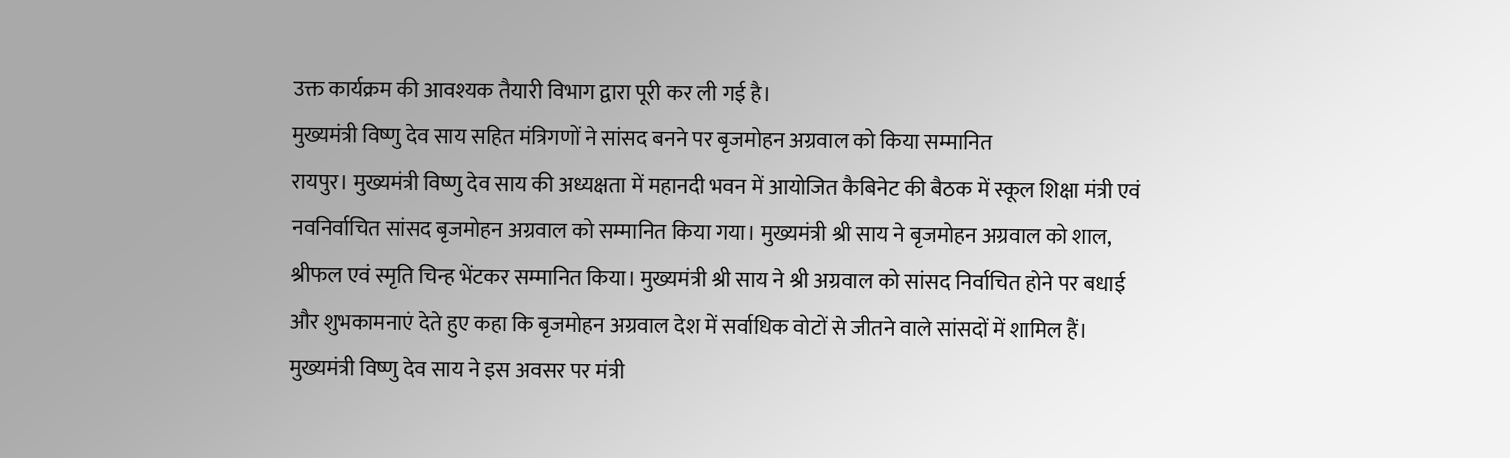उक्त कार्यक्रम की आवश्यक तैयारी विभाग द्वारा पूरी कर ली गई है।
मुख्यमंत्री विष्णु देव साय सहित मंत्रिगणों ने सांसद बनने पर बृजमोहन अग्रवाल को किया सम्मानित
रायपुर। मुख्यमंत्री विष्णु देव साय की अध्यक्षता में महानदी भवन में आयोजित कैबिनेट की बैठक में स्कूल शिक्षा मंत्री एवं नवनिर्वाचित सांसद बृजमोहन अग्रवाल को सम्मानित किया गया। मुख्यमंत्री श्री साय ने बृजमोहन अग्रवाल को शाल, श्रीफल एवं स्मृति चिन्ह भेंटकर सम्मानित किया। मुख्यमंत्री श्री साय ने श्री अग्रवाल को सांसद निर्वाचित होने पर बधाई और शुभकामनाएं देते हुए कहा कि बृजमोहन अग्रवाल देश में सर्वाधिक वोटों से जीतने वाले सांसदों में शामिल हैं।
मुख्यमंत्री विष्णु देव साय ने इस अवसर पर मंत्री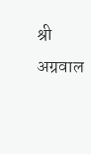श्री अग्रवाल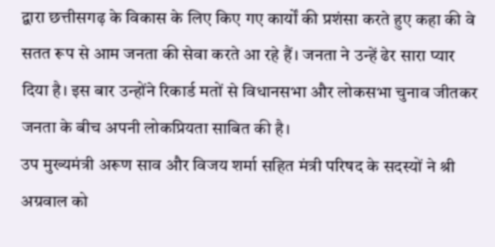द्वारा छत्तीसगढ़ के विकास के लिए किए गए कार्यों की प्रशंसा करते हुए कहा की वे सतत रूप से आम जनता की सेवा करते आ रहे हैं। जनता ने उन्हें ढेर सारा प्यार दिया है। इस बार उन्होंने रिकार्ड मतों से विधानसभा और लोकसभा चुनाव जीतकर जनता के बीच अपनी लोकप्रियता साबित की है।
उप मुख्यमंत्री अरूण साव और विजय शर्मा सहित मंत्री परिषद के सदस्यों ने श्री अग्रवाल को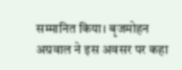सम्मानित किया। बृजमोहन अग्रवाल ने इस अवसर पर कहा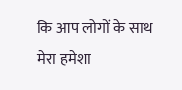कि आप लोगों के साथ मेरा हमेशा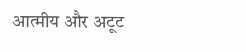आत्मीय और अटूट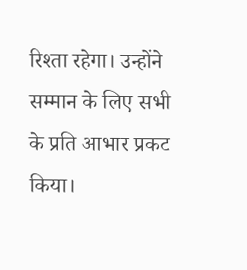रिश्ता रहेगा। उन्होंने सम्मान के लिए सभी के प्रति आभार प्रकट किया।